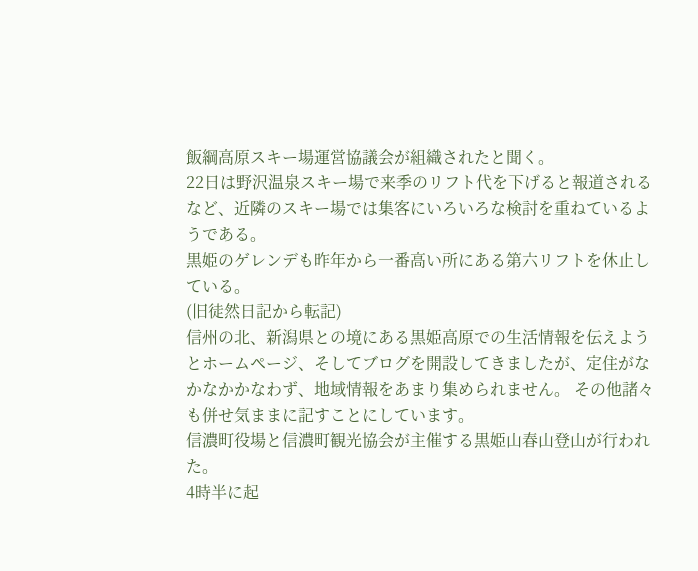飯綱高原スキー場運営協議会が組織されたと聞く。
22日は野沢温泉スキー場で来季のリフト代を下げると報道されるなど、近隣のスキー場では集客にいろいろな検討を重ねているようである。
黒姫のゲレンデも昨年から一番高い所にある第六リフトを休止している。
(旧徒然日記から転記)
信州の北、新潟県との境にある黒姫高原での生活情報を伝えようとホームページ、そしてブログを開設してきましたが、定住がなかなかかなわず、地域情報をあまり集められません。 その他諸々も併せ気ままに記すことにしています。
信濃町役場と信濃町観光協会が主催する黒姫山春山登山が行われた。
4時半に起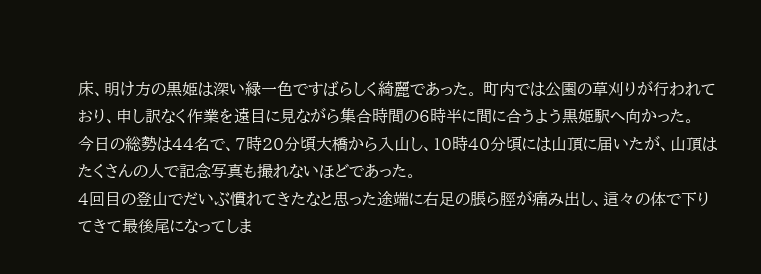床、明け方の黒姫は深い緑一色ですばらしく綺麗であった。 町内では公園の草刈りが行われており、申し訳なく作業を遠目に見ながら集合時間の6時半に間に合うよう黒姫駅へ向かった。
今日の総勢は44名で、7時20分頃大橋から入山し、10時40分頃には山頂に届いたが、山頂はたくさんの人で記念写真も撮れないほどであった。
4回目の登山でだいぶ慣れてきたなと思った途端に右足の脹ら脛が痛み出し、這々の体で下りてきて最後尾になってしま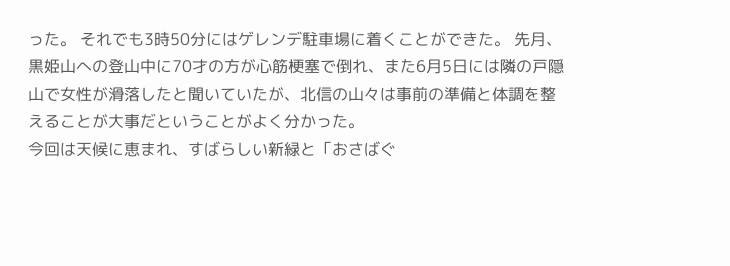った。 それでも3時50分にはゲレンデ駐車場に着くことができた。 先月、黒姫山への登山中に70才の方が心筋梗塞で倒れ、また6月5日には隣の戸隠山で女性が滑落したと聞いていたが、北信の山々は事前の準備と体調を整えることが大事だということがよく分かった。
今回は天候に恵まれ、すばらしい新緑と「おさばぐ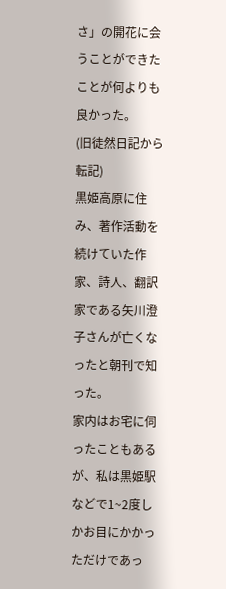さ」の開花に会うことができたことが何よりも良かった。
(旧徒然日記から転記)
黒姫高原に住み、著作活動を続けていた作家、詩人、翻訳家である矢川澄子さんが亡くなったと朝刊で知った。
家内はお宅に伺ったこともあるが、私は黒姫駅などで1~2度しかお目にかかっただけであっ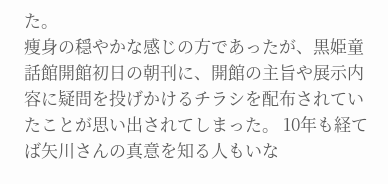た。
痩身の穏やかな感じの方であったが、黒姫童話館開館初日の朝刊に、開館の主旨や展示内容に疑問を投げかけるチラシを配布されていたことが思い出されてしまった。 10年も経てば矢川さんの真意を知る人もいな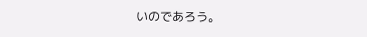いのであろう。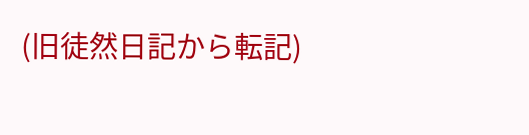(旧徒然日記から転記)